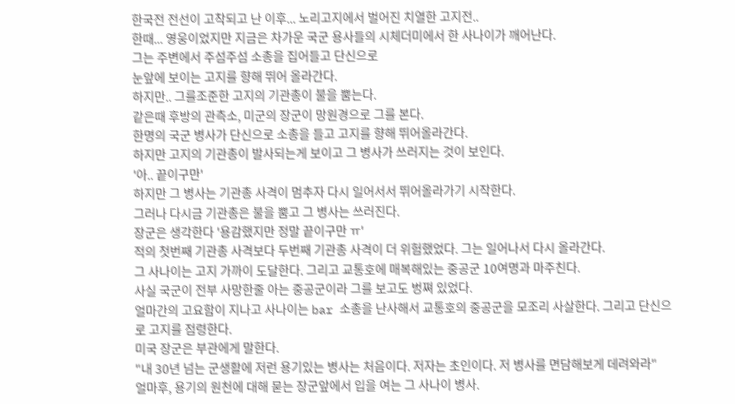한국전 전선이 고착되고 난 이후... 노리고지에서 벌어진 치열한 고지전..
한때... 영웅이었지만 지금은 차가운 국군 용사들의 시체더미에서 한 사나이가 깨어난다.
그는 주변에서 주섬주섬 소총을 집어들고 단신으로
눈앞에 보이는 고지를 향해 뛰어 올라간다.
하지만.. 그를조준한 고지의 기관총이 불을 뿜는다.
같은때 후방의 관측소, 미군의 장군이 망원경으로 그를 본다.
한명의 국군 병사가 단신으로 소총을 들고 고지를 향해 뛰어올라간다.
하지만 고지의 기관총이 발사되는게 보이고 그 병사가 쓰러지는 것이 보인다.
'아.. 끝이구만'
하지만 그 병사는 기관총 사격이 멈추자 다시 일어서서 뛰어올라가기 시작한다.
그러나 다시금 기관총은 불을 뿜고 그 병사는 쓰러진다.
장군은 생각한다 '용감했지만 정말 끝이구만 ㅠ'
적의 첫번째 기관총 사격보다 두번째 기관총 사격이 더 위험했었다. 그는 일어나서 다시 올라간다.
그 사나이는 고지 가까이 도달한다. 그리고 교통호에 매복해있는 중공군 10여명과 마주친다.
사실 국군이 전부 사망한줄 아는 중공군이라 그를 보고도 벙쪄 있었다.
얼마간의 고요함이 지나고 사나이는 bar 소총을 난사해서 교통호의 중공군을 모조리 사살한다. 그리고 단신으로 고지를 점령한다.
미국 장군은 부관에게 말한다.
"내 30년 넘는 군생활에 저런 용기있는 병사는 처음이다. 저자는 초인이다. 저 병사를 면담해보게 데려와라"
얼마후, 용기의 원천에 대해 묻는 장군앞에서 입을 여는 그 사나이 병사.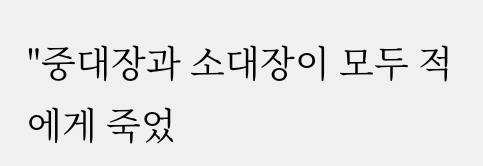"중대장과 소대장이 모두 적에게 죽었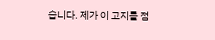습니다. 제가 이 고지를 점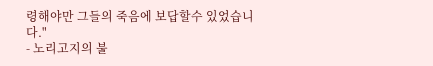령해야만 그들의 죽음에 보답할수 있었습니다."
- 노리고지의 불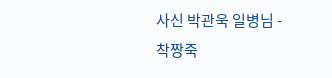사신 박관욱 일병님 -
착짱죽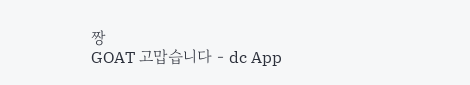짱
GOAT 고맙습니다 - dc App